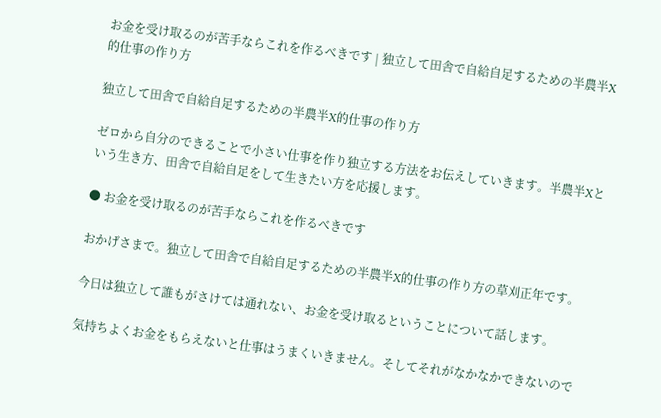お金を受け取るのが苦手ならこれを作るべきです | 独立して田舎で自給自足するための半農半X的仕事の作り方

独立して田舎で自給自足するための半農半X的仕事の作り方

ゼロから自分のできることで小さい仕事を作り独立する方法をお伝えしていきます。半農半Xという生き方、田舎で自給自足をして生きたい方を応援します。

● お金を受け取るのが苦手ならこれを作るべきです

おかげさまで。独立して田舎で自給自足するための半農半X的仕事の作り方の草刈正年です。

今日は独立して誰もがさけては通れない、お金を受け取るということについて話します。

気持ちよくお金をもらえないと仕事はうまくいきません。そしてそれがなかなかできないので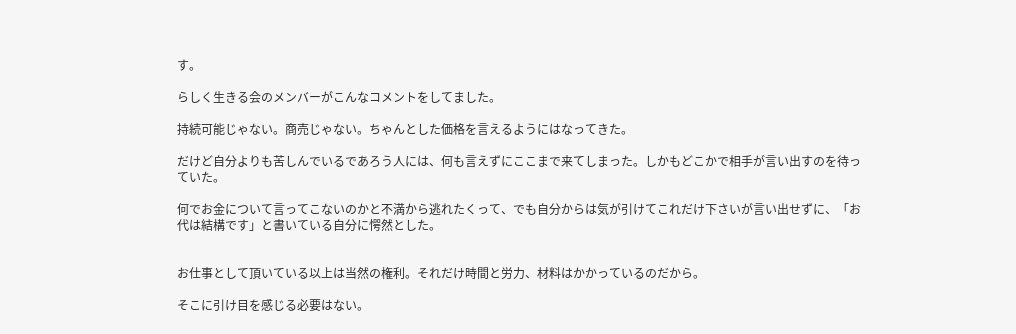す。

らしく生きる会のメンバーがこんなコメントをしてました。

持続可能じゃない。商売じゃない。ちゃんとした価格を言えるようにはなってきた。

だけど自分よりも苦しんでいるであろう人には、何も言えずにここまで来てしまった。しかもどこかで相手が言い出すのを待っていた。

何でお金について言ってこないのかと不満から逃れたくって、でも自分からは気が引けてこれだけ下さいが言い出せずに、「お代は結構です」と書いている自分に愕然とした。


お仕事として頂いている以上は当然の権利。それだけ時間と労力、材料はかかっているのだから。

そこに引け目を感じる必要はない。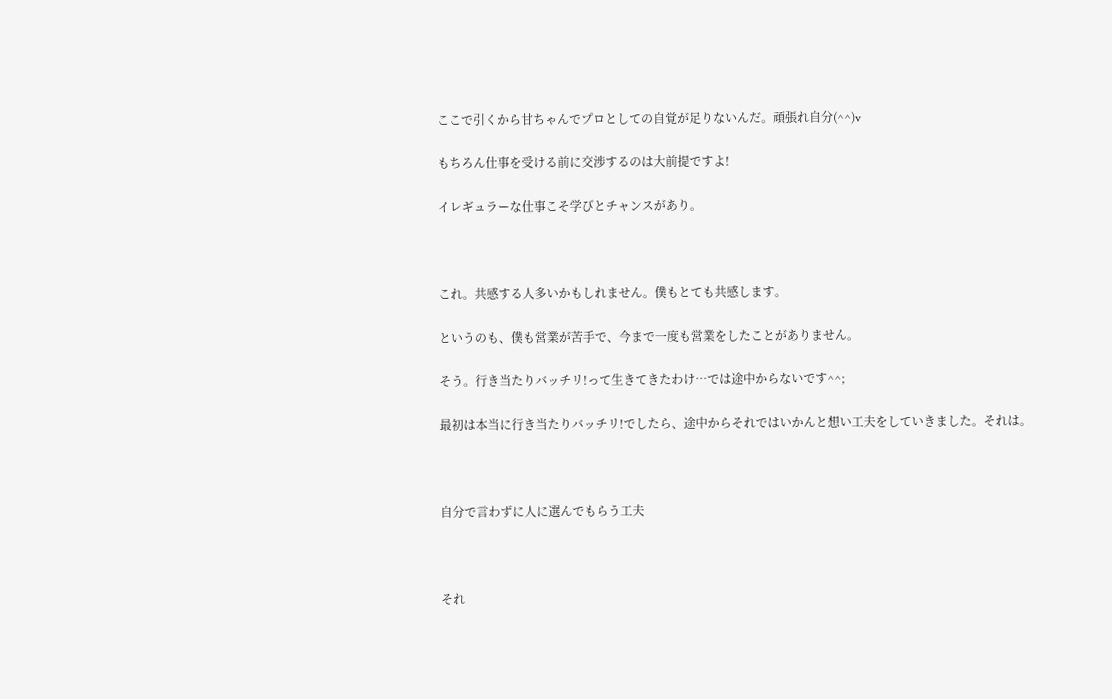ここで引くから甘ちゃんでプロとしての自覚が足りないんだ。頑張れ自分(^^)v

もちろん仕事を受ける前に交渉するのは大前提ですよ!

イレギュラーな仕事こそ学びとチャンスがあり。



これ。共感する人多いかもしれません。僕もとても共感します。

というのも、僕も営業が苦手で、今まで一度も営業をしたことがありません。

そう。行き当たりバッチリ!って生きてきたわけ…では途中からないです^^;

最初は本当に行き当たりバッチリ!でしたら、途中からそれではいかんと想い工夫をしていきました。それは。



自分で言わずに人に選んでもらう工夫



それ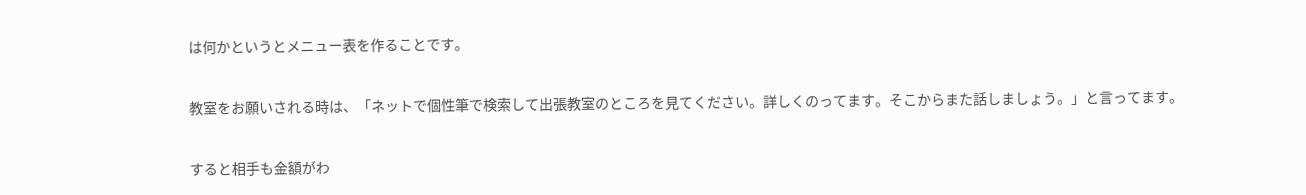は何かというとメニュー表を作ることです。

教室をお願いされる時は、「ネットで個性筆で検索して出張教室のところを見てください。詳しくのってます。そこからまた話しましょう。」と言ってます。

すると相手も金額がわ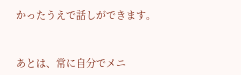かったうえで話しができます。


あとは、常に自分でメニ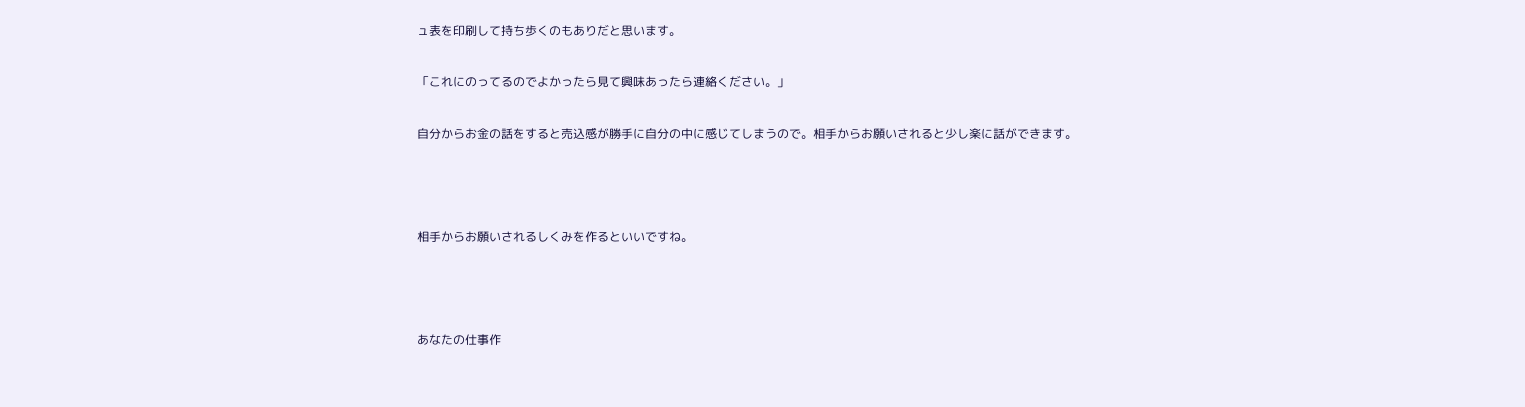ュ表を印刷して持ち歩くのもありだと思います。

「これにのってるのでよかったら見て興味あったら連絡ください。」

自分からお金の話をすると売込感が勝手に自分の中に感じてしまうので。相手からお願いされると少し楽に話ができます。



相手からお願いされるしくみを作るといいですね。



あなたの仕事作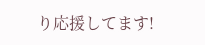り応援してます!